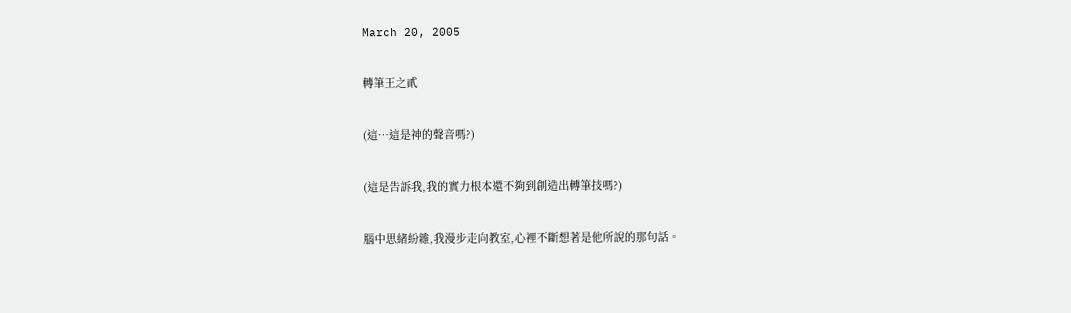March 20, 2005

轉筆王之貳

(這…這是神的聲音嗎?)

(這是告訴我,我的實力根本還不夠到創造出轉筆技嗎?)

腦中思緒紛雜,我漫步走向教室,心裡不斷想著是他所說的那句話。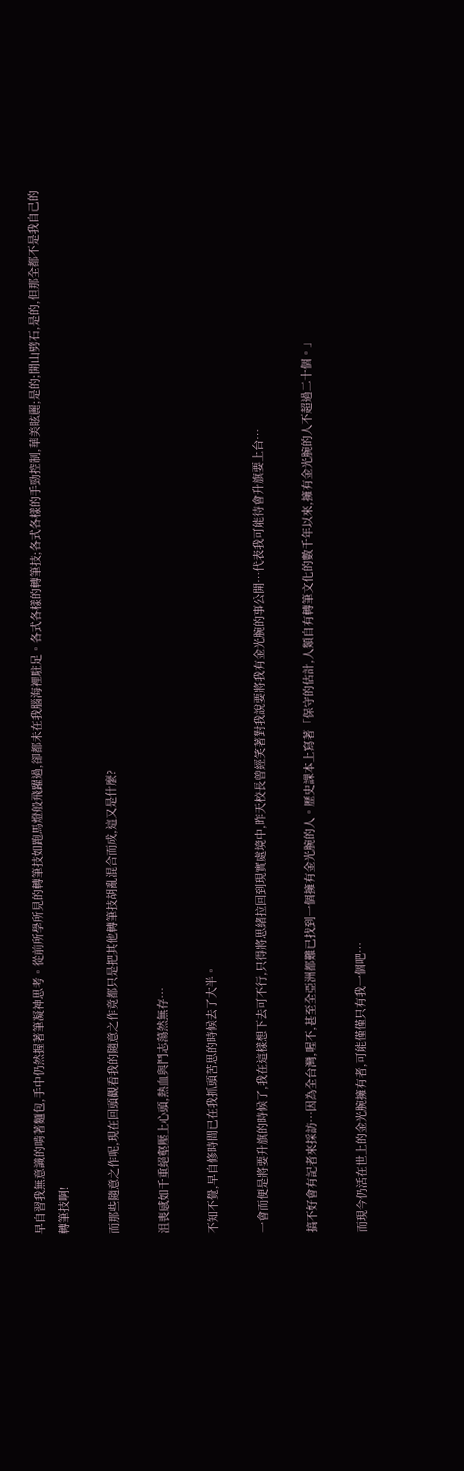早自習我無意識的啃著麵包,手中仍然握著筆凝神思考。從前所學所見的轉筆技如跑馬燈般飛躍過,卻都未在我腦海裡駐足。各式各樣的轉筆技;各式各樣的手勁控制,華美眩麗;是的;開山劈石,是的,但那全都不是我自己的轉筆技啊!

而那些隨意之作呢,現在回頭觀看我的隨意之作竟都只是把其他轉筆技胡亂混合而成,這又是什麼?

沮喪感如千重絕壑壓上心頭,熱血與鬥志蕩然無存…

不知不覺,早自修時間已在我抓頭苦思的時候去了大半。

一會而便是將要升旗的時候了,我在這樣想下去可不行,只得將思緒拉回到現實處境中,昨天校長曾經笑著對我說要將我有金光腕的事公開…代表我可能待會升旗要上台…

搞不好會有記者來採訪…因為全台灣,喔不,甚至全亞洲都難已找到一個擁有金光腕的人。歷史課本上寫著「保守的估計,人類自有轉筆文化的數千年以來,擁有金光腕的人不超過二十個。」

而現今仍活在世上的金光腕擁有者,可能僅僅只有我一個吧…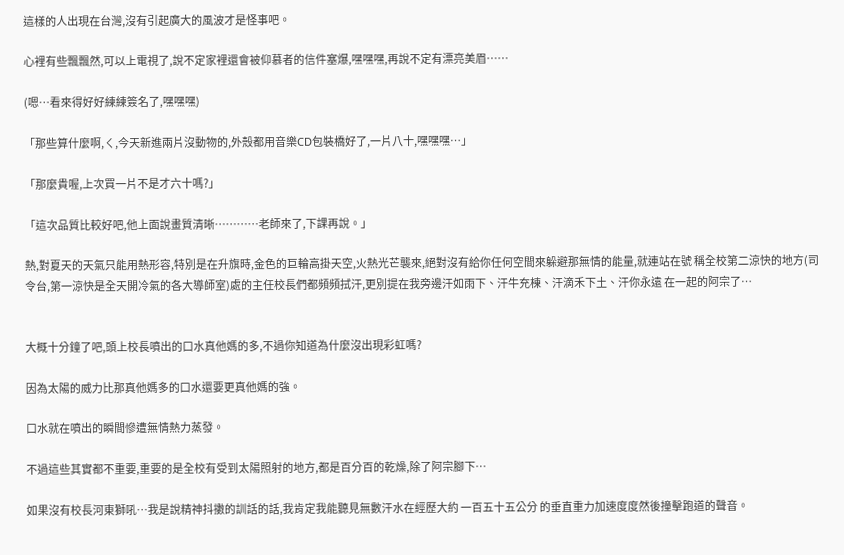這樣的人出現在台灣,沒有引起廣大的風波才是怪事吧。

心裡有些飄飄然,可以上電視了,說不定家裡還會被仰慕者的信件塞爆,嘿嘿嘿,再說不定有漂亮美眉……

(嗯…看來得好好練練簽名了,嘿嘿嘿)

「那些算什麼啊,ㄑ,今天新進兩片沒動物的,外殼都用音樂CD包裝橋好了,一片八十,嘿嘿嘿…」

「那麼貴喔,上次買一片不是才六十嗎?」

「這次品質比較好吧,他上面說畫質清晰…………老師來了,下課再說。」

熱,對夏天的天氣只能用熱形容,特別是在升旗時,金色的巨輪高掛天空,火熱光芒襲來,絕對沒有給你任何空間來躲避那無情的能量,就連站在號 稱全校第二涼快的地方(司令台,第一涼快是全天開冷氣的各大導師室)處的主任校長們都頻頻拭汗,更別提在我旁邊汗如雨下、汗牛充棟、汗滴禾下土、汗你永遠 在一起的阿宗了…


大概十分鐘了吧,頭上校長噴出的口水真他媽的多,不過你知道為什麼沒出現彩虹嗎?

因為太陽的威力比那真他媽多的口水還要更真他媽的強。

口水就在噴出的瞬間慘遭無情熱力蒸發。

不過這些其實都不重要,重要的是全校有受到太陽照射的地方,都是百分百的乾燥,除了阿宗腳下…

如果沒有校長河東獅吼…我是說精神抖擻的訓話的話,我肯定我能聽見無數汗水在經歷大約 一百五十五公分 的垂直重力加速度度然後撞擊跑道的聲音。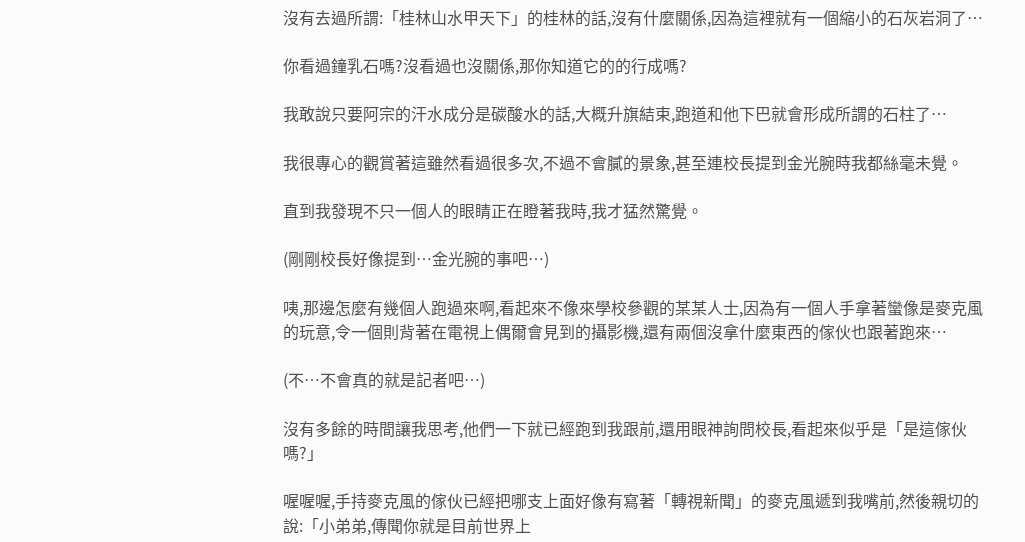沒有去過所謂:「桂林山水甲天下」的桂林的話,沒有什麼關係,因為這裡就有一個縮小的石灰岩洞了…

你看過鐘乳石嗎?沒看過也沒關係,那你知道它的的行成嗎?

我敢說只要阿宗的汗水成分是碳酸水的話,大概升旗結束,跑道和他下巴就會形成所謂的石柱了…

我很專心的觀賞著這雖然看過很多次,不過不會膩的景象,甚至連校長提到金光腕時我都絲毫未覺。

直到我發現不只一個人的眼睛正在瞪著我時,我才猛然驚覺。

(剛剛校長好像提到…金光腕的事吧…)

咦,那邊怎麼有幾個人跑過來啊,看起來不像來學校參觀的某某人士,因為有一個人手拿著蠻像是麥克風的玩意,令一個則背著在電視上偶爾會見到的攝影機,還有兩個沒拿什麼東西的傢伙也跟著跑來…

(不…不會真的就是記者吧…)

沒有多餘的時間讓我思考,他們一下就已經跑到我跟前,還用眼神詢問校長,看起來似乎是「是這傢伙嗎?」

喔喔喔,手持麥克風的傢伙已經把哪支上面好像有寫著「轉視新聞」的麥克風遞到我嘴前,然後親切的說:「小弟弟,傳聞你就是目前世界上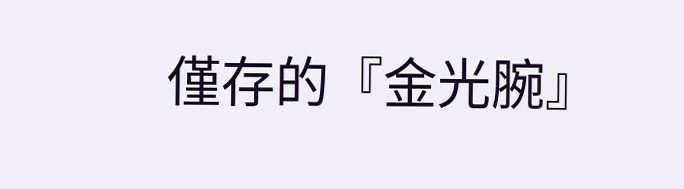僅存的『金光腕』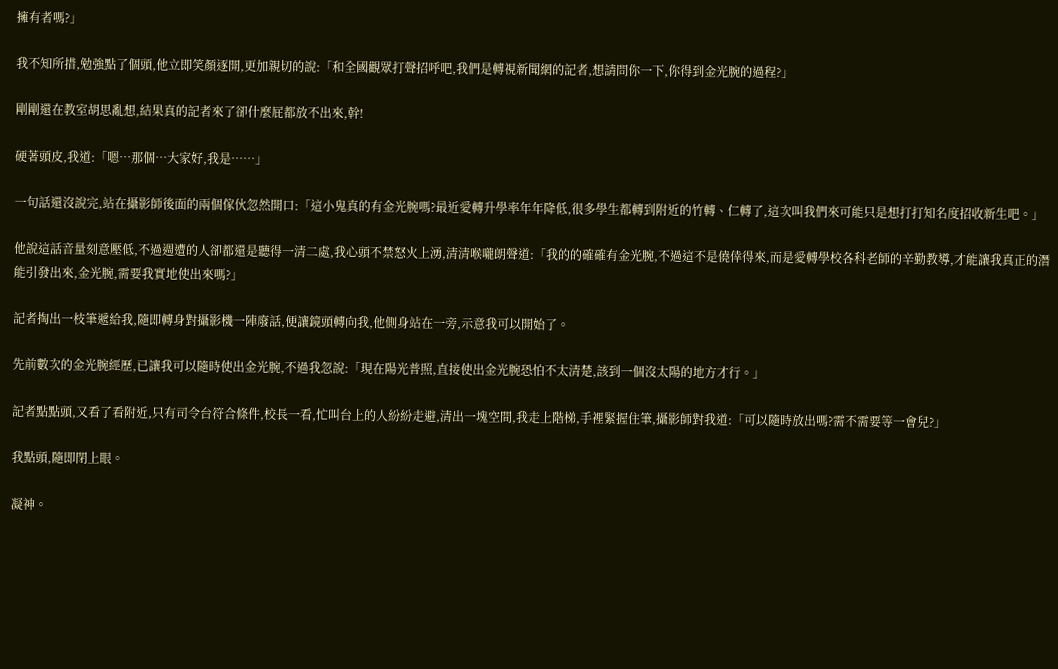擁有者嗎?」

我不知所措,勉強點了個頭,他立即笑顏逐開,更加親切的說:「和全國觀眾打聲招呼吧,我們是轉視新聞網的記者,想請問你一下,你得到金光腕的過程?」

剛剛還在教室胡思亂想,結果真的記者來了卻什麼屁都放不出來,幹!

硬著頭皮,我道:「嗯…那個…大家好,我是……」

一句話還沒說完,站在攝影師後面的兩個傢伙忽然開口:「這小鬼真的有金光腕嗎?最近愛轉升學率年年降低,很多學生都轉到附近的竹轉、仁轉了,這次叫我們來可能只是想打打知名度招收新生吧。」

他說這話音量刻意壓低,不過週遭的人卻都還是聽得一清二處,我心頭不禁怒火上湧,清清喉嚨朗聲道:「我的的確確有金光腕,不過這不是僥倖得來,而是愛轉學校各科老師的辛勤教導,才能讓我真正的潛能引發出來,金光腕,需要我實地使出來嗎?」

記者掏出一枝筆遞給我,隨即轉身對攝影機一陣廢話,便讓鏡頭轉向我,他側身站在一旁,示意我可以開始了。

先前數次的金光腕經歷,已讓我可以隨時使出金光腕,不過我忽說:「現在陽光普照,直接使出金光腕恐怕不太清楚,該到一個沒太陽的地方才行。」

記者點點頭,又看了看附近,只有司令台符合條件,校長一看,忙叫台上的人紛紛走避,清出一塊空間,我走上階梯,手裡緊握住筆,攝影師對我道:「可以隨時放出嗎?需不需要等一會兒?」

我點頭,隨即閉上眼。

凝神。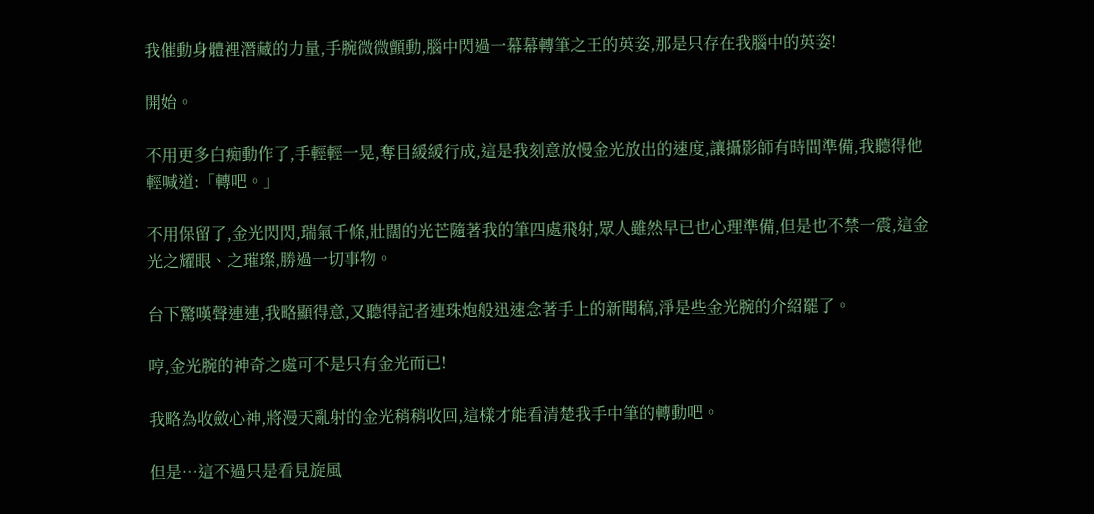我催動身體裡潛藏的力量,手腕微微顫動,腦中閃過一幕幕轉筆之王的英姿,那是只存在我腦中的英姿!

開始。

不用更多白痴動作了,手輕輕一晃,奪目緩緩行成,這是我刻意放慢金光放出的速度,讓攝影師有時間準備,我聽得他輕喊道:「轉吧。」

不用保留了,金光閃閃,瑞氣千條,壯闊的光芒隨著我的筆四處飛射,眾人雖然早已也心理準備,但是也不禁一震,這金光之耀眼、之璀璨,勝過一切事物。

台下驚嘆聲連連,我略顯得意,又聽得記者連珠炮般迅速念著手上的新聞稿,淨是些金光腕的介紹罷了。

哼,金光腕的神奇之處可不是只有金光而已!

我略為收斂心神,將漫天亂射的金光稍稍收回,這樣才能看清楚我手中筆的轉動吧。

但是…這不過只是看見旋風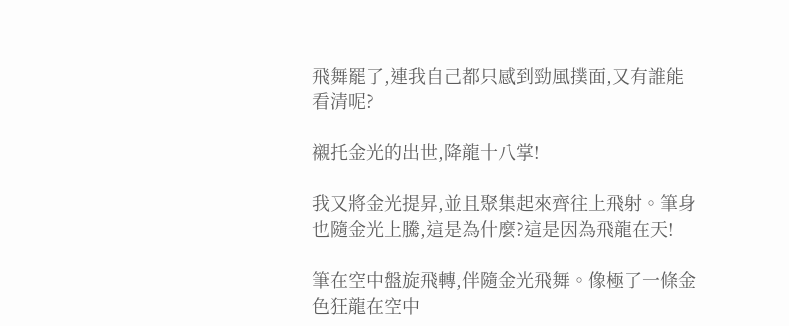飛舞罷了,連我自己都只感到勁風撲面,又有誰能看清呢?

襯托金光的出世,降龍十八掌!

我又將金光提昇,並且聚集起來齊往上飛射。筆身也隨金光上騰,這是為什麼?這是因為飛龍在天!

筆在空中盤旋飛轉,伴隨金光飛舞。像極了一條金色狂龍在空中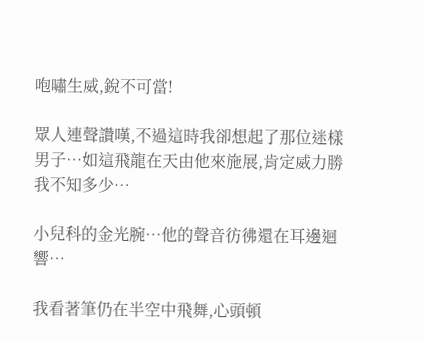咆嘯生威,銳不可當!

眾人連聲讚嘆,不過這時我卻想起了那位迷樣男子…如這飛龍在天由他來施展,肯定威力勝我不知多少…

小兒科的金光腕…他的聲音彷彿還在耳邊迴響…

我看著筆仍在半空中飛舞,心頭頓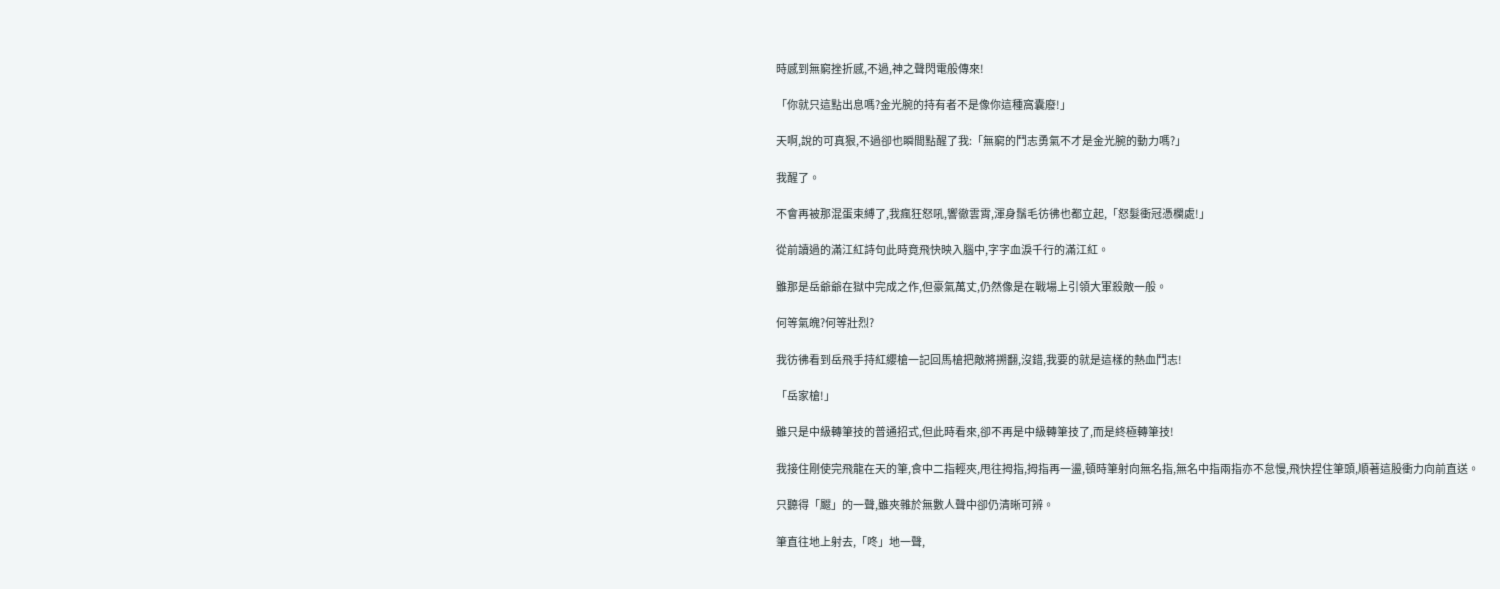時感到無窮挫折感,不過,神之聲閃電般傳來!

「你就只這點出息嗎?金光腕的持有者不是像你這種窩囊廢!」

天啊,說的可真狠,不過卻也瞬間點醒了我:「無窮的鬥志勇氣不才是金光腕的動力嗎?」

我醒了。

不會再被那混蛋束縛了,我瘋狂怒吼,響徹雲霄,渾身鬚毛彷彿也都立起,「怒髮衝冠憑欄處!」

從前讀過的滿江紅詩句此時竟飛快映入腦中,字字血淚千行的滿江紅。

雖那是岳爺爺在獄中完成之作,但豪氣萬丈,仍然像是在戰場上引領大軍殺敵一般。

何等氣魄?何等壯烈?

我彷彿看到岳飛手持紅纓槍一記回馬槍把敵將搠翻,沒錯,我要的就是這樣的熱血鬥志!

「岳家槍!」

雖只是中級轉筆技的普通招式,但此時看來,卻不再是中級轉筆技了,而是終極轉筆技!

我接住剛使完飛龍在天的筆,食中二指輕夾,甩往拇指,拇指再一盪,頓時筆射向無名指,無名中指兩指亦不怠慢,飛快捏住筆頭,順著這股衝力向前直送。

只聽得「颼」的一聲,雖夾雜於無數人聲中卻仍清晰可辨。

筆直往地上射去,「咚」地一聲,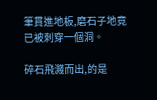筆貫進地板,磨石子地竟已被刺穿一個洞。

碎石飛濺而出,的是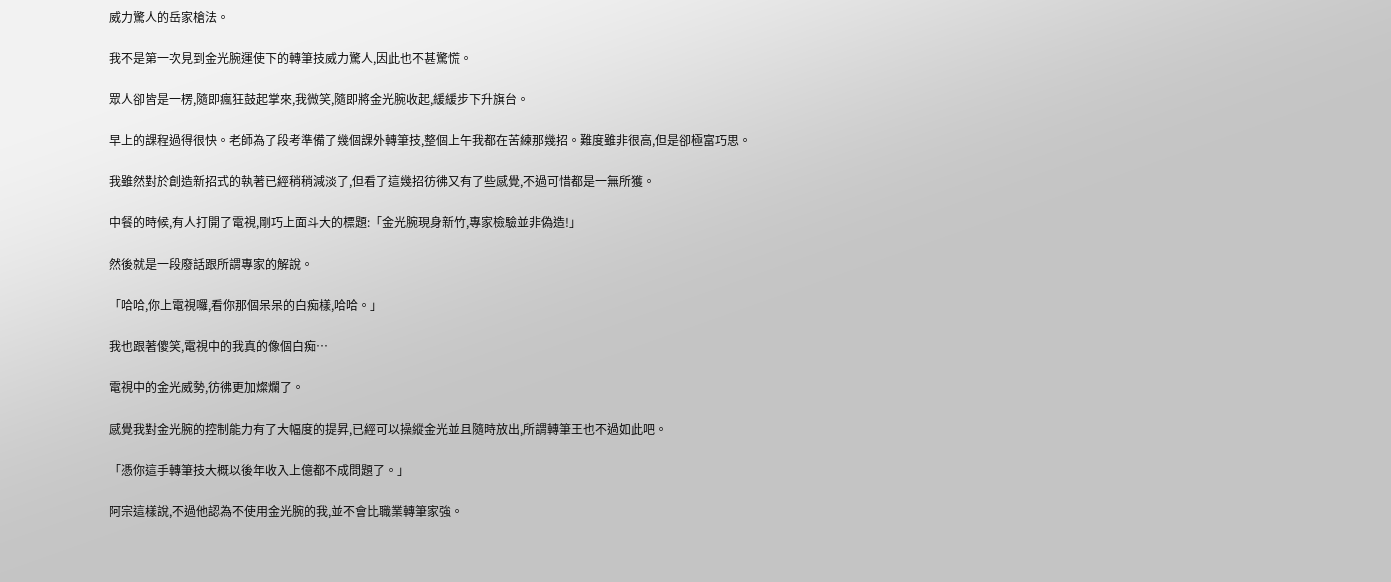威力驚人的岳家槍法。

我不是第一次見到金光腕運使下的轉筆技威力驚人,因此也不甚驚慌。

眾人卻皆是一楞,隨即瘋狂鼓起掌來,我微笑,隨即將金光腕收起,緩緩步下升旗台。

早上的課程過得很快。老師為了段考準備了幾個課外轉筆技,整個上午我都在苦練那幾招。難度雖非很高,但是卻極富巧思。

我雖然對於創造新招式的執著已經稍稍減淡了,但看了這幾招彷彿又有了些感覺,不過可惜都是一無所獲。

中餐的時候,有人打開了電視,剛巧上面斗大的標題:「金光腕現身新竹,專家檢驗並非偽造!」

然後就是一段廢話跟所謂專家的解說。

「哈哈,你上電視囉,看你那個呆呆的白痴樣,哈哈。」

我也跟著傻笑,電視中的我真的像個白痴…

電視中的金光威勢,彷彿更加燦爛了。

感覺我對金光腕的控制能力有了大幅度的提昇,已經可以操縱金光並且隨時放出,所謂轉筆王也不過如此吧。

「憑你這手轉筆技大概以後年收入上億都不成問題了。」

阿宗這樣說,不過他認為不使用金光腕的我,並不會比職業轉筆家強。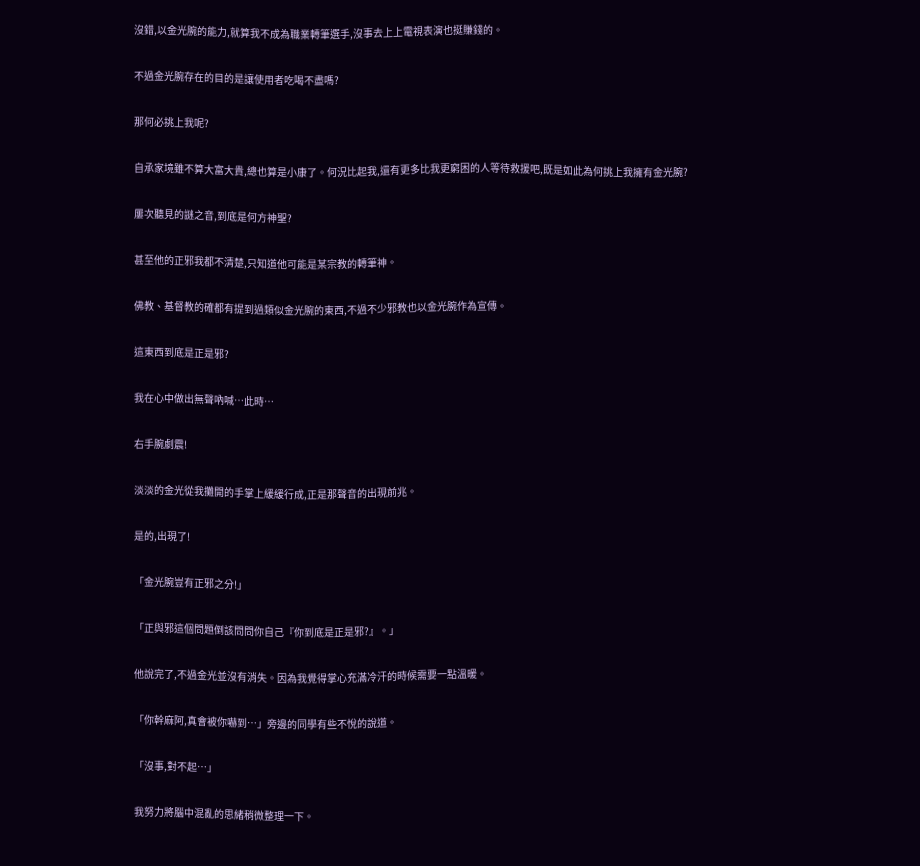沒錯,以金光腕的能力,就算我不成為職業轉筆選手,沒事去上上電視表演也挺賺錢的。

不過金光腕存在的目的是讓使用者吃喝不盡嗎?

那何必挑上我呢?

自承家境雖不算大富大貴,總也算是小康了。何況比起我,還有更多比我更窮困的人等待救援吧,既是如此為何挑上我擁有金光腕?

屢次聽見的謎之音,到底是何方神聖?

甚至他的正邪我都不清楚,只知道他可能是某宗教的轉筆神。

佛教、基督教的確都有提到過類似金光腕的東西,不過不少邪教也以金光腕作為宣傳。

這東西到底是正是邪?

我在心中做出無聲吶喊…此時…

右手腕劇震!

淡淡的金光從我攤開的手掌上緩緩行成,正是那聲音的出現前兆。

是的,出現了!

「金光腕豈有正邪之分!」

「正與邪這個問題倒該問問你自己『你到底是正是邪?』。」

他說完了,不過金光並沒有消失。因為我覺得掌心充滿冷汗的時候需要一點溫暖。

「你幹麻阿,真會被你嚇到…」旁邊的同學有些不悅的說道。

「沒事,對不起…」

我努力將腦中混亂的思緒稍微整理一下。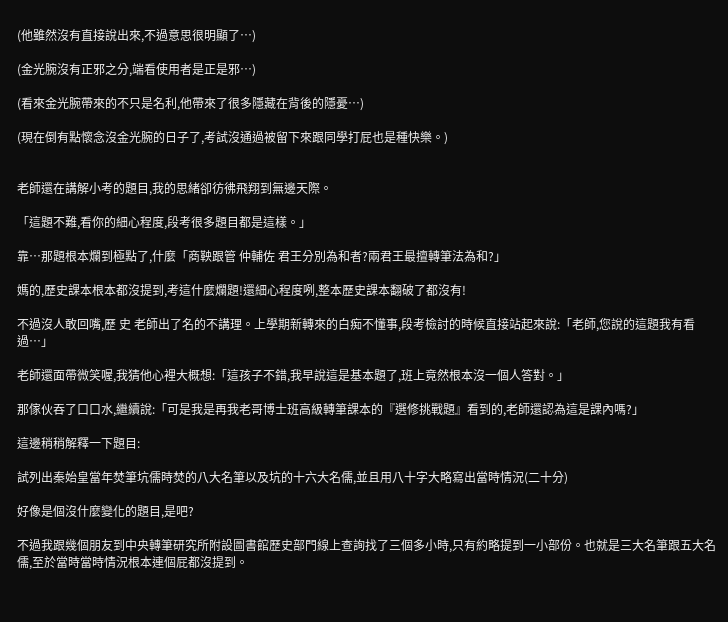(他雖然沒有直接說出來,不過意思很明顯了…)

(金光腕沒有正邪之分,端看使用者是正是邪…)

(看來金光腕帶來的不只是名利,他帶來了很多隱藏在背後的隱憂…)

(現在倒有點懷念沒金光腕的日子了,考試沒通過被留下來跟同學打屁也是種快樂。)


老師還在講解小考的題目,我的思緒卻彷彿飛翔到無邊天際。

「這題不難,看你的細心程度,段考很多題目都是這樣。」

靠…那題根本爛到極點了,什麼「商鞅跟管 仲輔佐 君王分別為和者?兩君王最擅轉筆法為和?」

媽的,歷史課本根本都沒提到,考這什麼爛題!還細心程度咧,整本歷史課本翻破了都沒有!

不過沒人敢回嘴,歷 史 老師出了名的不講理。上學期新轉來的白痴不懂事,段考檢討的時候直接站起來說:「老師,您說的這題我有看過…」

老師還面帶微笑喔,我猜他心裡大概想:「這孩子不錯,我早說這是基本題了,班上竟然根本沒一個人答對。」

那傢伙吞了口口水,繼續說:「可是我是再我老哥博士班高級轉筆課本的『選修挑戰題』看到的,老師還認為這是課內嗎?」

這邊稍稍解釋一下題目:

試列出秦始皇當年焚筆坑儒時焚的八大名筆以及坑的十六大名儒,並且用八十字大略寫出當時情況(二十分)

好像是個沒什麼變化的題目,是吧?

不過我跟幾個朋友到中央轉筆研究所附設圖書館歷史部門線上查詢找了三個多小時,只有約略提到一小部份。也就是三大名筆跟五大名儒,至於當時當時情況根本連個屁都沒提到。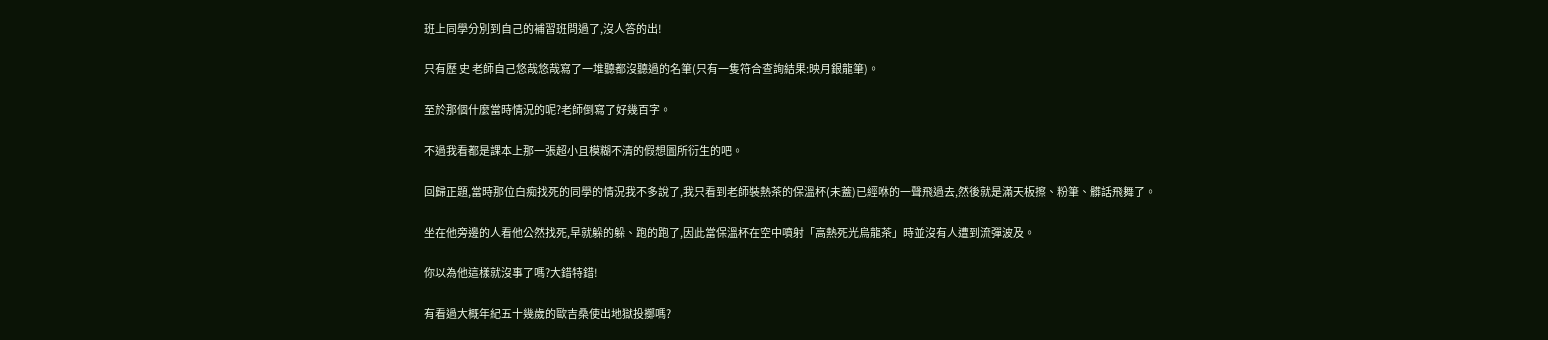班上同學分別到自己的補習班問過了,沒人答的出!

只有歷 史 老師自己悠哉悠哉寫了一堆聽都沒聽過的名筆(只有一隻符合查詢結果:映月銀龍筆)。

至於那個什麼當時情況的呢?老師倒寫了好幾百字。

不過我看都是課本上那一張超小且模糊不清的假想圖所衍生的吧。

回歸正題,當時那位白痴找死的同學的情況我不多說了,我只看到老師裝熱茶的保溫杯(未蓋)已經咻的一聲飛過去,然後就是滿天板擦、粉筆、髒話飛舞了。

坐在他旁邊的人看他公然找死,早就躲的躲、跑的跑了,因此當保溫杯在空中噴射「高熱死光烏龍茶」時並沒有人遭到流彈波及。

你以為他這樣就沒事了嗎?大錯特錯!

有看過大概年紀五十幾歲的歐吉桑使出地獄投擲嗎?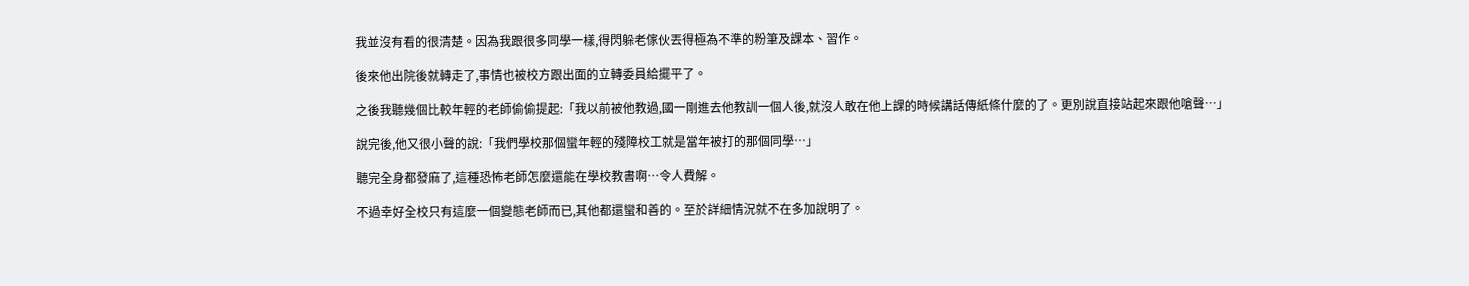我並沒有看的很清楚。因為我跟很多同學一樣,得閃躲老傢伙丟得極為不準的粉筆及課本、習作。

後來他出院後就轉走了,事情也被校方跟出面的立轉委員給擺平了。

之後我聽幾個比較年輕的老師偷偷提起:「我以前被他教過,國一剛進去他教訓一個人後,就沒人敢在他上課的時候講話傳紙條什麼的了。更別說直接站起來跟他嗆聲…」

說完後,他又很小聲的說:「我們學校那個蠻年輕的殘障校工就是當年被打的那個同學…」

聽完全身都發麻了,這種恐怖老師怎麼還能在學校教書啊…令人費解。

不過幸好全校只有這麼一個變態老師而已,其他都還蠻和善的。至於詳細情況就不在多加說明了。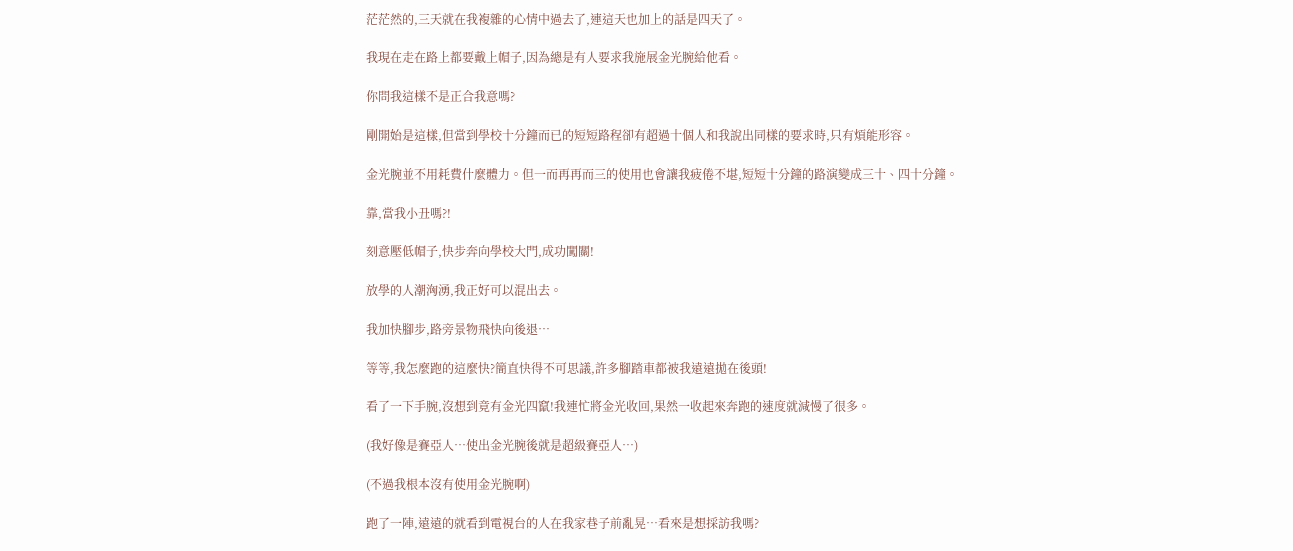茫茫然的,三天就在我複雜的心情中過去了,連這天也加上的話是四天了。

我現在走在路上都要戴上帽子,因為總是有人要求我施展金光腕給他看。

你問我這樣不是正合我意嗎?

剛開始是這樣,但當到學校十分鐘而已的短短路程卻有超過十個人和我說出同樣的要求時,只有煩能形容。

金光腕並不用耗費什麼體力。但一而再再而三的使用也會讓我疲倦不堪,短短十分鐘的路演變成三十、四十分鐘。

靠,當我小丑嗎?!

刻意壓低帽子,快步奔向學校大門,成功闖關!

放學的人潮洶湧,我正好可以混出去。

我加快腳步,路旁景物飛快向後退…

等等,我怎麼跑的這麼快?簡直快得不可思議,許多腳踏車都被我遠遠拋在後頭!

看了一下手腕,沒想到竟有金光四竄!我連忙將金光收回,果然一收起來奔跑的速度就減慢了很多。

(我好像是賽亞人…使出金光腕後就是超級賽亞人…)

(不過我根本沒有使用金光腕啊)

跑了一陣,遠遠的就看到電視台的人在我家巷子前亂晃…看來是想採訪我嗎?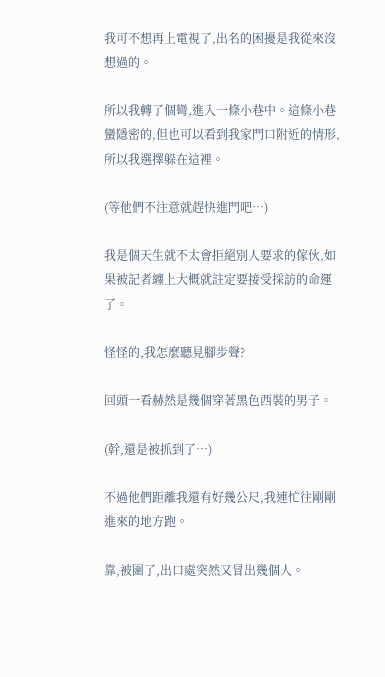我可不想再上電視了,出名的困擾是我從來沒想過的。

所以我轉了個彎,進入一條小巷中。這條小巷蠻隱密的,但也可以看到我家門口附近的情形,所以我選擇躲在這裡。

(等他們不注意就趕快進門吧…)

我是個天生就不太會拒絕別人要求的傢伙,如果被記者纏上大概就註定要接受採訪的命運了。

怪怪的,我怎麼聽見腳步聲?

回頭一看赫然是幾個穿著黑色西裝的男子。

(幹,還是被抓到了…)

不過他們距離我還有好幾公尺,我連忙往剛剛進來的地方跑。

靠,被圍了,出口處突然又冒出幾個人。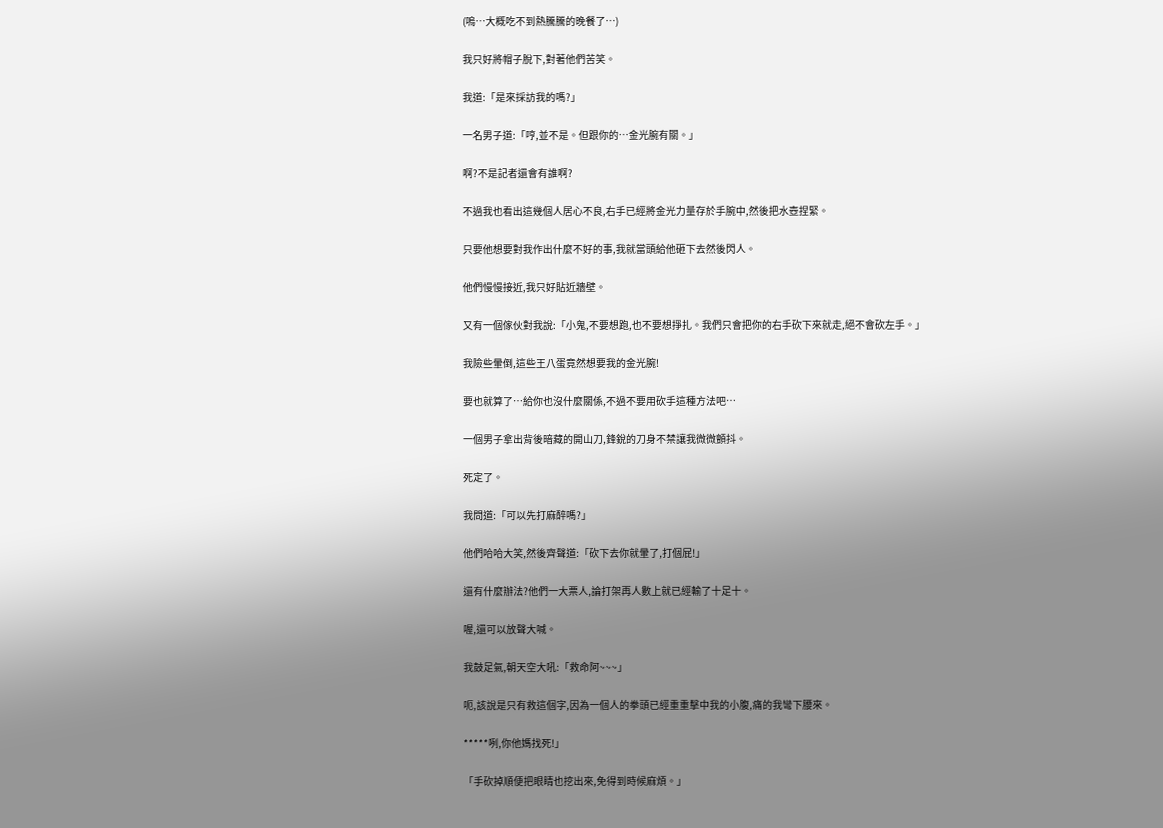(嗚…大概吃不到熱騰騰的晚餐了…)

我只好將帽子脫下,對著他們苦笑。

我道:「是來採訪我的嗎?」

一名男子道:「哼,並不是。但跟你的…金光腕有關。」

啊?不是記者還會有誰啊?

不過我也看出這幾個人居心不良,右手已經將金光力量存於手腕中,然後把水壺捏緊。

只要他想要對我作出什麼不好的事,我就當頭給他砸下去然後閃人。

他們慢慢接近,我只好貼近牆壁。

又有一個傢伙對我說:「小鬼,不要想跑,也不要想掙扎。我們只會把你的右手砍下來就走,絕不會砍左手。」

我險些暈倒,這些王八蛋竟然想要我的金光腕!

要也就算了…給你也沒什麼關係,不過不要用砍手這種方法吧…

一個男子拿出背後暗藏的開山刀,鋒銳的刀身不禁讓我微微顫抖。

死定了。

我問道:「可以先打麻醉嗎?」

他們哈哈大笑,然後齊聲道:「砍下去你就暈了,打個屁!」

還有什麼辦法?他們一大票人,論打架再人數上就已經輸了十足十。

喔,還可以放聲大喊。

我鼓足氣,朝天空大吼:「救命阿~~~」

呃,該說是只有救這個字,因為一個人的拳頭已經重重擊中我的小腹,痛的我彎下腰來。

*****咧,你他媽找死!」

「手砍掉順便把眼睛也挖出來,免得到時候麻煩。」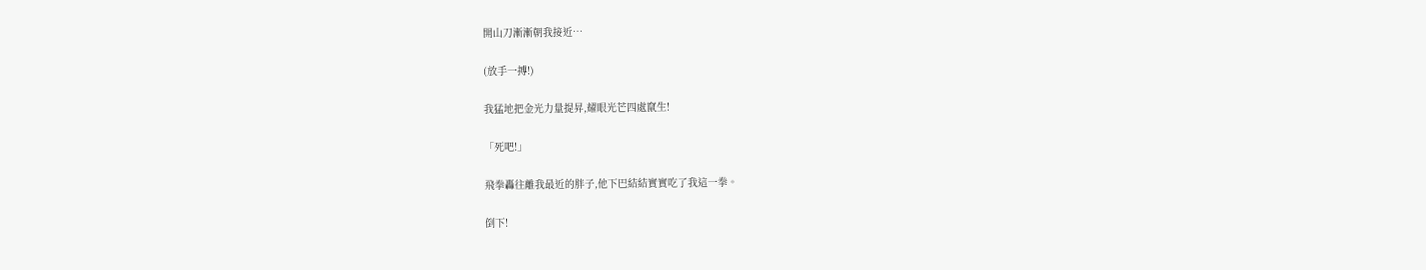開山刀漸漸朝我接近…

(放手一搏!)

我猛地把金光力量提昇,耀眼光芒四處竄生!

「死吧!」

飛拳轟往離我最近的胖子,他下巴結結實實吃了我這一拳。

倒下!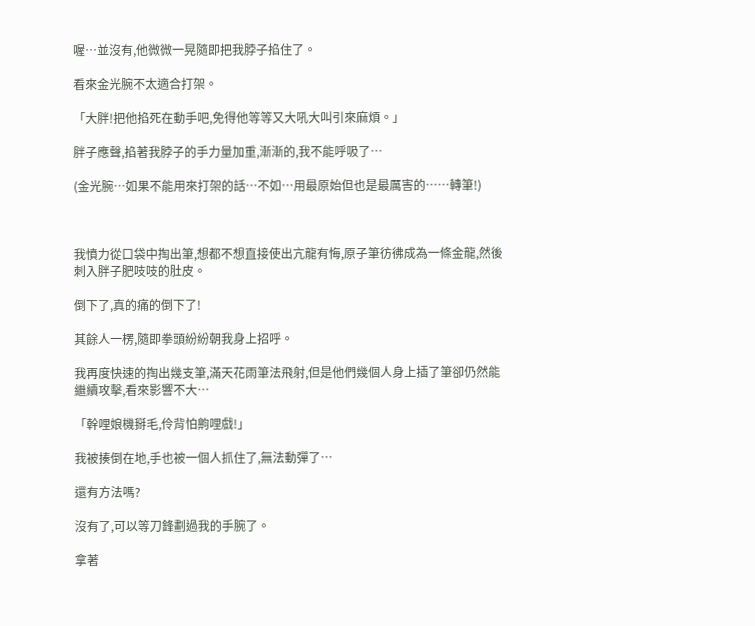喔…並沒有,他微微一晃隨即把我脖子掐住了。

看來金光腕不太適合打架。

「大胖!把他掐死在動手吧,免得他等等又大吼大叫引來麻煩。」

胖子應聲,掐著我脖子的手力量加重,漸漸的,我不能呼吸了…

(金光腕…如果不能用來打架的話…不如…用最原始但也是最厲害的……轉筆!)



我憤力從口袋中掏出筆,想都不想直接使出亢龍有悔,原子筆彷彿成為一條金龍,然後刺入胖子肥吱吱的肚皮。

倒下了,真的痛的倒下了!

其餘人一楞,隨即拳頭紛紛朝我身上招呼。

我再度快速的掏出幾支筆,滿天花雨筆法飛射,但是他們幾個人身上插了筆卻仍然能繼續攻擊,看來影響不大…

「幹哩娘機掰毛,伶背怕齁哩戲!」

我被揍倒在地,手也被一個人抓住了,無法動彈了…

還有方法嗎?

沒有了,可以等刀鋒劃過我的手腕了。

拿著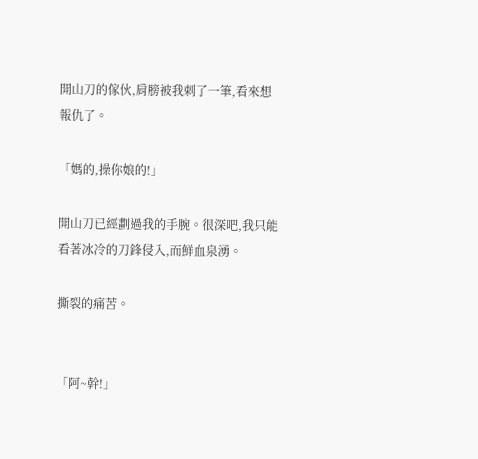開山刀的傢伙,肩膀被我刺了一筆,看來想報仇了。

「媽的,操你娘的!」

開山刀已經劃過我的手腕。很深吧,我只能看著冰冷的刀鋒侵入,而鮮血泉湧。

撕裂的痛苦。


「阿~幹!」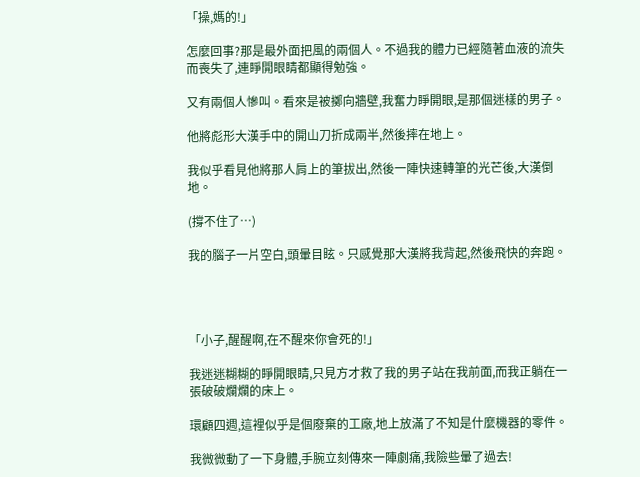「操,媽的!」

怎麼回事?那是最外面把風的兩個人。不過我的體力已經隨著血液的流失而喪失了,連睜開眼睛都顯得勉強。

又有兩個人慘叫。看來是被擲向牆壁,我奮力睜開眼,是那個迷樣的男子。

他將彪形大漢手中的開山刀折成兩半,然後摔在地上。

我似乎看見他將那人肩上的筆拔出,然後一陣快速轉筆的光芒後,大漢倒地。

(撐不住了…)

我的腦子一片空白,頭暈目眩。只感覺那大漢將我背起,然後飛快的奔跑。




「小子,醒醒啊,在不醒來你會死的!」

我迷迷糊糊的睜開眼睛,只見方才救了我的男子站在我前面,而我正躺在一張破破爛爛的床上。

環顧四週,這裡似乎是個廢棄的工廠,地上放滿了不知是什麼機器的零件。

我微微動了一下身體,手腕立刻傳來一陣劇痛,我險些暈了過去!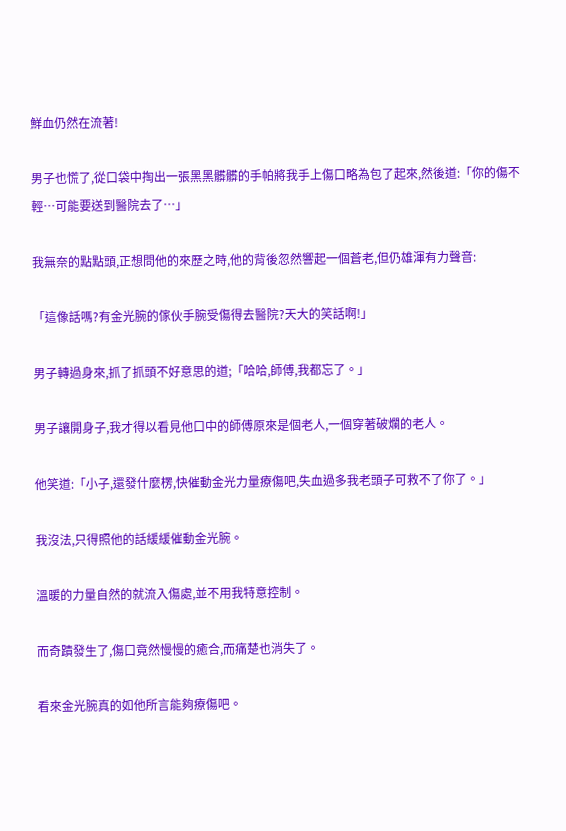鮮血仍然在流著!

男子也慌了,從口袋中掏出一張黑黑髒髒的手帕將我手上傷口略為包了起來,然後道:「你的傷不輕…可能要送到醫院去了…」

我無奈的點點頭,正想問他的來歷之時,他的背後忽然響起一個蒼老,但仍雄渾有力聲音:

「這像話嗎?有金光腕的傢伙手腕受傷得去醫院?天大的笑話啊!」

男子轉過身來,抓了抓頭不好意思的道;「哈哈,師傅,我都忘了。」

男子讓開身子,我才得以看見他口中的師傅原來是個老人,一個穿著破爛的老人。

他笑道:「小子,還發什麼楞,快催動金光力量療傷吧,失血過多我老頭子可救不了你了。」

我沒法,只得照他的話緩緩催動金光腕。

溫暖的力量自然的就流入傷處,並不用我特意控制。

而奇蹟發生了,傷口竟然慢慢的癒合,而痛楚也消失了。

看來金光腕真的如他所言能夠療傷吧。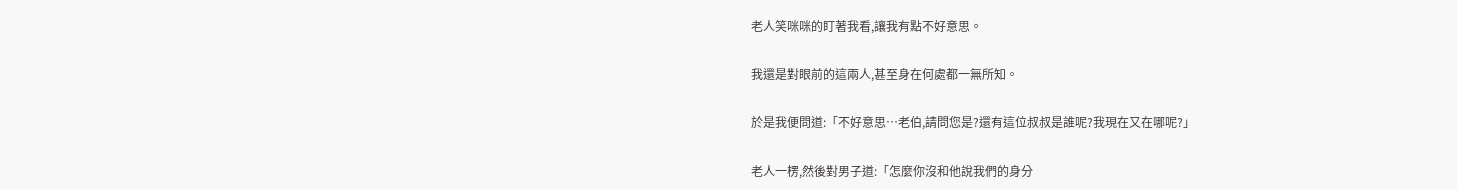老人笑咪咪的盯著我看,讓我有點不好意思。

我還是對眼前的這兩人,甚至身在何處都一無所知。

於是我便問道:「不好意思…老伯,請問您是?還有這位叔叔是誰呢?我現在又在哪呢?」

老人一楞,然後對男子道:「怎麼你沒和他說我們的身分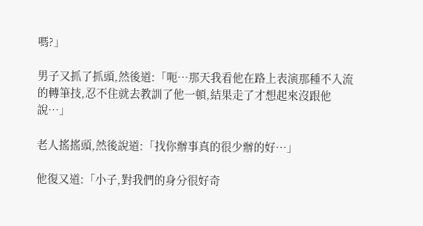嗎?」

男子又抓了抓頭,然後道:「呃…那天我看他在路上表演那種不入流的轉筆技,忍不住就去教訓了他一頓,結果走了才想起來沒跟他說…」

老人搖搖頭,然後說道:「找你辦事真的很少辦的好…」

他復又道:「小子,對我們的身分很好奇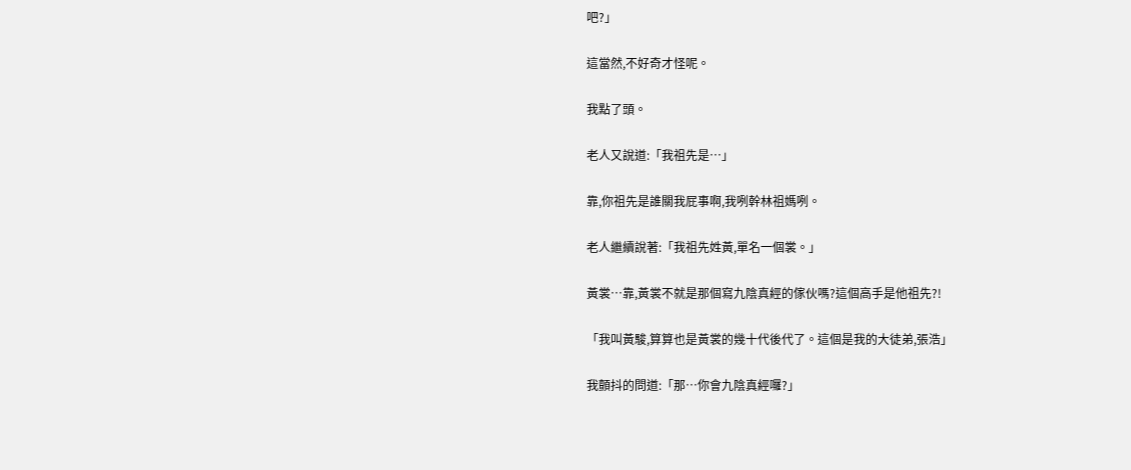吧?」

這當然,不好奇才怪呢。

我點了頭。

老人又說道:「我祖先是…」

靠,你祖先是誰關我屁事啊,我咧幹林祖媽咧。

老人繼續說著:「我祖先姓黃,單名一個裳。」

黃裳…靠,黃裳不就是那個寫九陰真經的傢伙嗎?這個高手是他祖先?!

「我叫黃駿,算算也是黃裳的幾十代後代了。這個是我的大徒弟,張浩」

我顫抖的問道:「那…你會九陰真經囉?」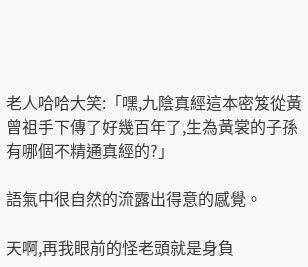老人哈哈大笑:「嘿,九陰真經這本密笈從黃曾祖手下傳了好幾百年了,生為黃裳的子孫有哪個不精通真經的?」

語氣中很自然的流露出得意的感覺。

天啊,再我眼前的怪老頭就是身負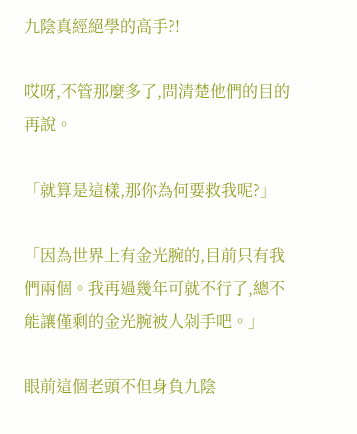九陰真經絕學的高手?!

哎呀,不管那麼多了,問清楚他們的目的再說。

「就算是這樣,那你為何要救我呢?」

「因為世界上有金光腕的,目前只有我們兩個。我再過幾年可就不行了,總不能讓僅剩的金光腕被人剁手吧。」

眼前這個老頭不但身負九陰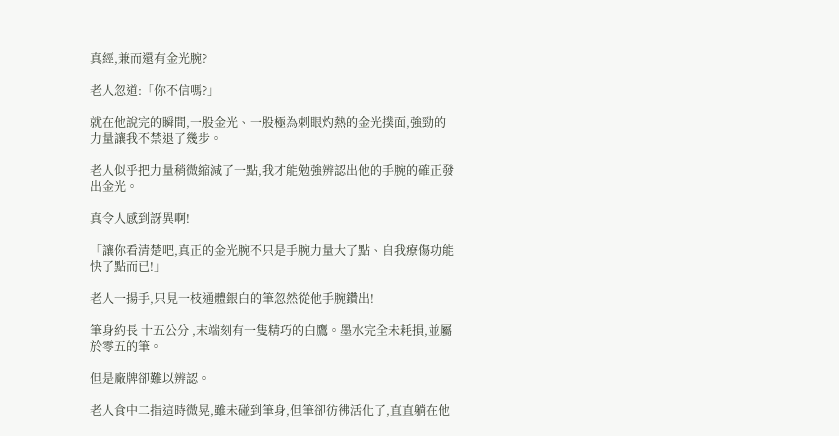真經,兼而還有金光腕?

老人忽道:「你不信嗎?」

就在他說完的瞬間,一股金光、一股極為刺眼灼熱的金光撲面,強勁的力量讓我不禁退了幾步。

老人似乎把力量稍微縮減了一點,我才能勉強辨認出他的手腕的確正發出金光。

真令人感到訝異啊!

「讓你看清楚吧,真正的金光腕不只是手腕力量大了點、自我療傷功能快了點而已!」

老人一揚手,只見一枝通體銀白的筆忽然從他手腕鑽出!

筆身約長 十五公分 ,末端刻有一隻精巧的白鷹。墨水完全未耗損,並屬於零五的筆。

但是廠牌卻難以辨認。

老人食中二指這時微晃,雖未碰到筆身,但筆卻彷彿活化了,直直躺在他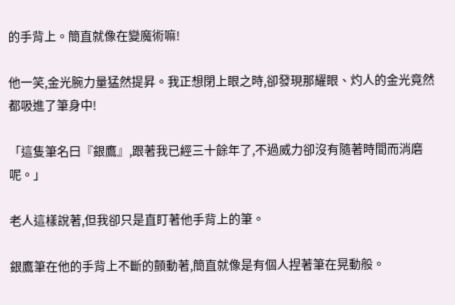的手背上。簡直就像在變魔術嘛!

他一笑,金光腕力量猛然提昇。我正想閉上眼之時,卻發現那耀眼、灼人的金光竟然都吸進了筆身中!

「這隻筆名曰『銀鷹』,跟著我已經三十餘年了,不過威力卻沒有隨著時間而消磨呢。」

老人這樣說著,但我卻只是直盯著他手背上的筆。

銀鷹筆在他的手背上不斷的顫動著,簡直就像是有個人捏著筆在晃動般。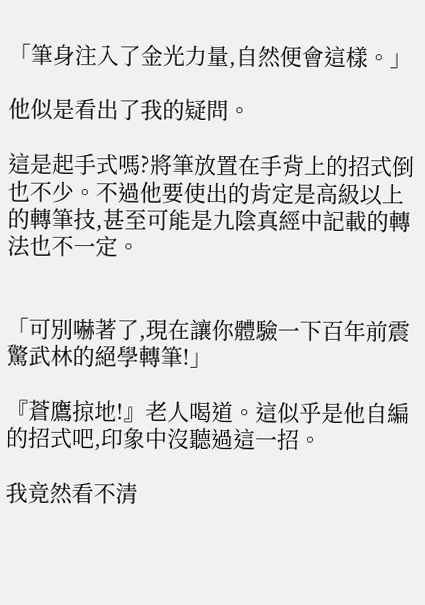「筆身注入了金光力量,自然便會這樣。」

他似是看出了我的疑問。

這是起手式嗎?將筆放置在手背上的招式倒也不少。不過他要使出的肯定是高級以上的轉筆技,甚至可能是九陰真經中記載的轉法也不一定。


「可別嚇著了,現在讓你體驗一下百年前震驚武林的絕學轉筆!」

『蒼鷹掠地!』老人喝道。這似乎是他自編的招式吧,印象中沒聽過這一招。

我竟然看不清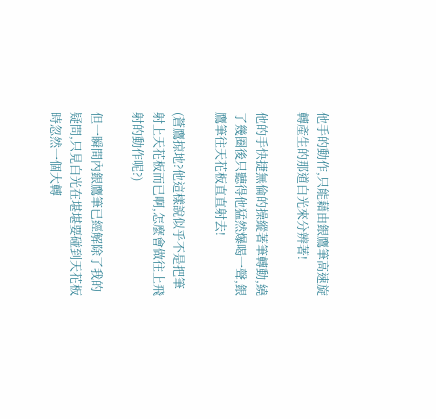他手的動作,只能藉由銀鷹筆高速旋轉產生的那道白光來分辨著!

他的手快捷無倫的操縱著筆轉動,繞了幾圈後只聽得他猛然爆喝一聲,銀鷹筆往天花板直直射去!

(蒼鷹掠地?他這樣說似乎不是把筆射上天花板而已啊,怎麼會做往上飛射的動作呢?)

但一瞬間內銀鷹筆已經解除了我的疑問,只見白光在堪堪要碰到天花板時忽然一個大轉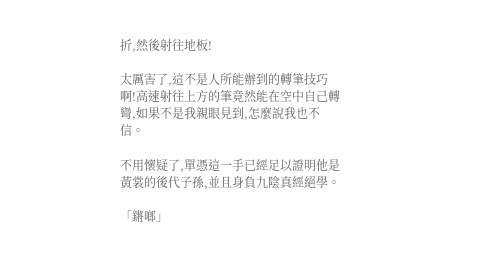折,然後射往地板!

太厲害了,這不是人所能辦到的轉筆技巧啊!高速射往上方的筆竟然能在空中自己轉彎,如果不是我親眼見到,怎麼說我也不信。

不用懷疑了,單憑這一手已經足以證明他是黃裳的後代子孫,並且身負九陰真經絕學。

「鏘啷」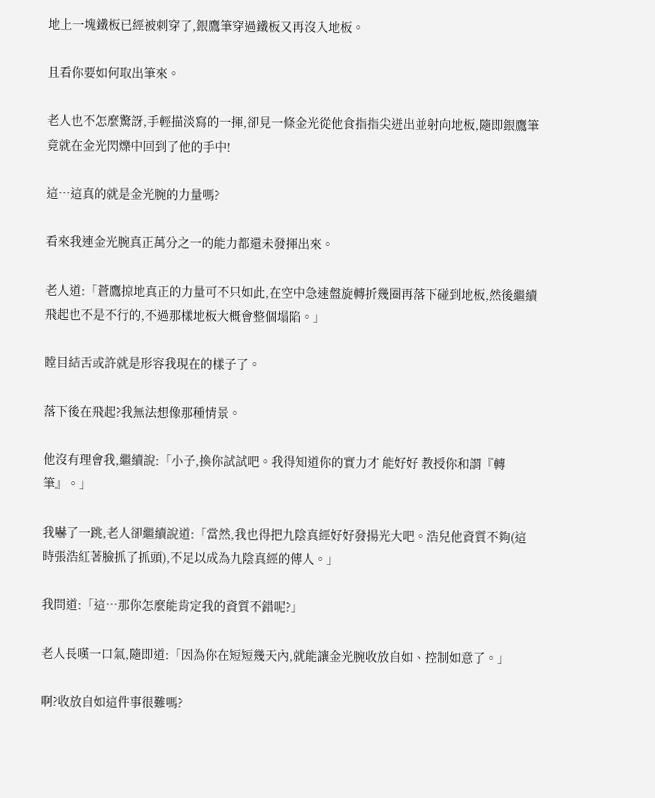地上一塊鐵板已經被刺穿了,銀鷹筆穿過鐵板又再沒入地板。

且看你要如何取出筆來。

老人也不怎麼驚訝,手輕描淡寫的一揮,卻見一條金光從他食指指尖迸出並射向地板,隨即銀鷹筆竟就在金光閃爍中回到了他的手中!

這…這真的就是金光腕的力量嗎?

看來我連金光腕真正萬分之一的能力都還未發揮出來。

老人道:「蒼鷹掠地真正的力量可不只如此,在空中急速盤旋轉折幾圈再落下碰到地板,然後繼續飛起也不是不行的,不過那樣地板大概會整個塌陷。」

瞠目結舌或許就是形容我現在的樣子了。

落下後在飛起?我無法想像那種情景。

他沒有理會我,繼續說:「小子,換你試試吧。我得知道你的實力才 能好好 教授你和謂『轉筆』。」

我嚇了一跳,老人卻繼續說道:「當然,我也得把九陰真經好好發揚光大吧。浩兒他資質不夠(這時張浩紅著臉抓了抓頭),不足以成為九陰真經的傳人。」

我問道:「這…那你怎麼能肯定我的資質不錯呢?」

老人長嘆一口氣,隨即道:「因為你在短短幾天內,就能讓金光腕收放自如、控制如意了。」

啊?收放自如這件事很難嗎?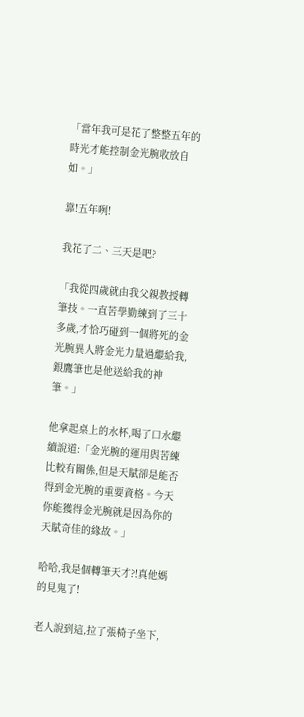「當年我可是花了整整五年的時光才能控制金光腕收放自如。」

靠!五年咧!

我花了二、三天是吧?

「我從四歲就由我父親教授轉筆技。一直苦學勤練到了三十多歲,才恰巧碰到一個將死的金光腕異人將金光力量過繼給我,銀鷹筆也是他送給我的神筆。」

他拿起桌上的水杯,喝了口水繼續說道:「金光腕的運用與苦練比較有關係,但是天賦卻是能否得到金光腕的重要資格。今天你能獲得金光腕就是因為你的天賦奇佳的緣故。」

哈哈,我是個轉筆天才?!真他媽的見鬼了!

老人說到這,拉了張椅子坐下,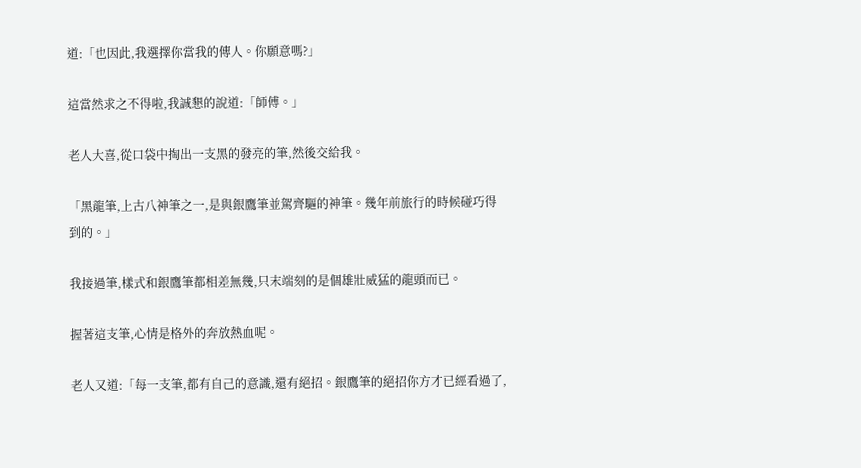道:「也因此,我選擇你當我的傳人。你願意嗎?」

這當然求之不得啦,我誠懇的說道:「師傅。」

老人大喜,從口袋中掏出一支黑的發亮的筆,然後交給我。

「黑龍筆,上古八神筆之一,是與銀鷹筆並駕齊驅的神筆。幾年前旅行的時候碰巧得到的。」

我接過筆,樣式和銀鷹筆都相差無幾,只末端刻的是個雄壯威猛的龍頭而已。

握著這支筆,心情是格外的奔放熱血呢。

老人又道:「每一支筆,都有自己的意識,還有絕招。銀鷹筆的絕招你方才已經看過了,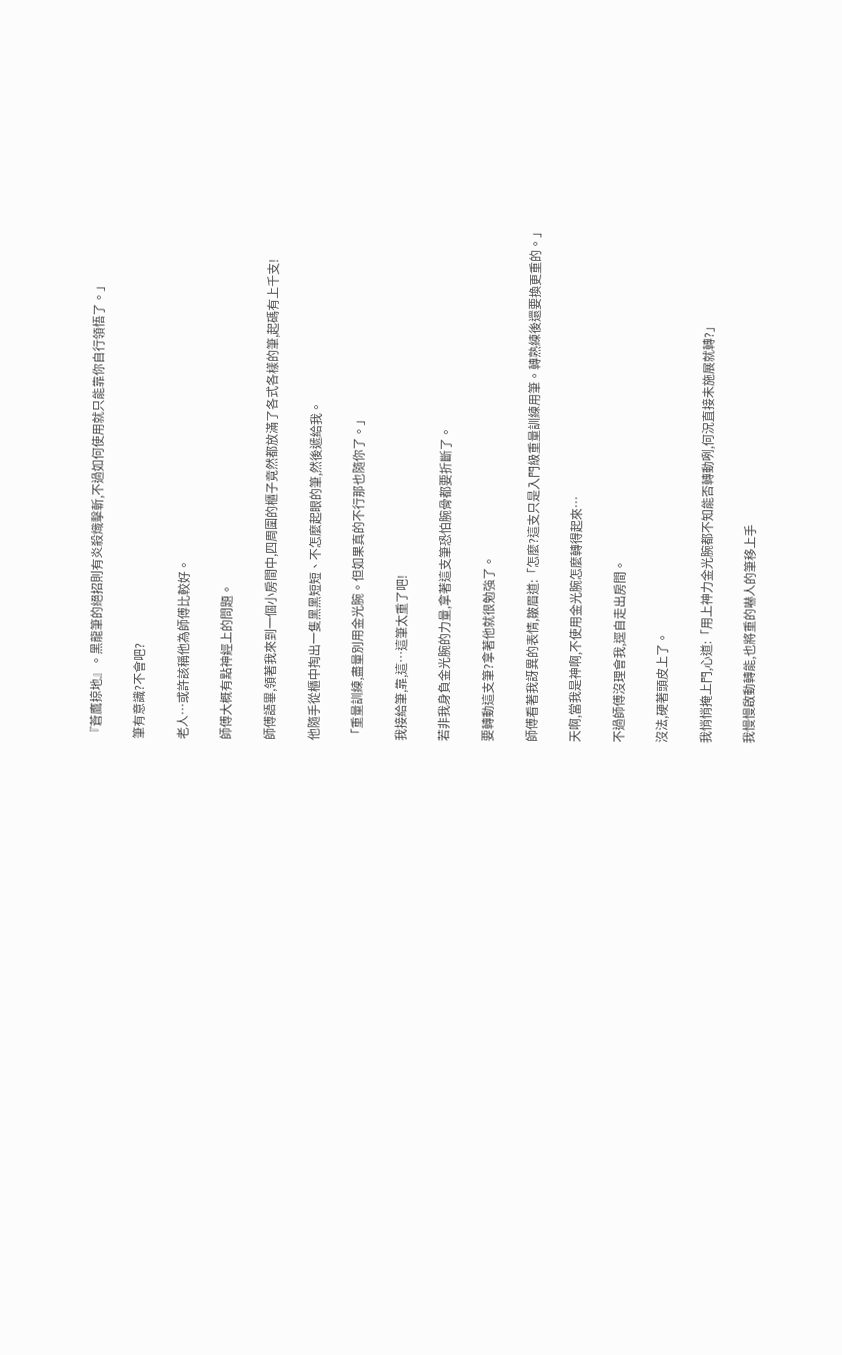『蒼鷹掠地』。黑龍筆的絕招則有炎殺熾擊斬,不過如何使用就只能靠你自行領悟了。」

筆有意識?不會吧?

老人…或許該稱他為師傅比較好。

師傅大概有點神經上的問題。

師傅語畢,領著我來到一個小房間中,四周圍的櫃子竟然都放滿了各式各樣的筆,起碼有上千支!

他隨手從櫃中掏出一隻黑黑短短、不怎麼起眼的筆,然後遞給我。

「重量訓練,盡量別用金光腕。但如果真的不行那也隨你了。」

我接給筆,靠,這…這筆太重了吧!

若非我身負金光腕的力量,拿著這支筆恐怕腕骨都要折斷了。

要轉動這支筆?拿著他就很勉強了。

師傅看著我訝異的表情,皺眉道:「怎麼?這支只是入門級重量訓練用筆。轉熟練後還要換更重的。」

天啊,當我是神啊,不使用金光腕怎麼轉得起來…

不過師傅沒理會我,逕自走出房間。

沒法,硬著頭皮上了。

我悄悄掩上門,心道:「用上神力金光腕都不知能否轉動咧,何況直接未施展就轉?」

我慢慢啟動轉能,也將重的嚇人的筆移上手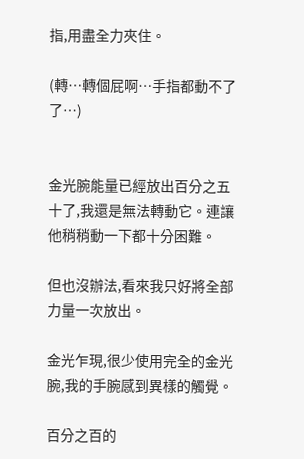指,用盡全力夾住。

(轉…轉個屁啊…手指都動不了了…)


金光腕能量已經放出百分之五十了,我還是無法轉動它。連讓他稍稍動一下都十分困難。

但也沒辦法,看來我只好將全部力量一次放出。

金光乍現,很少使用完全的金光腕,我的手腕感到異樣的觸覺。

百分之百的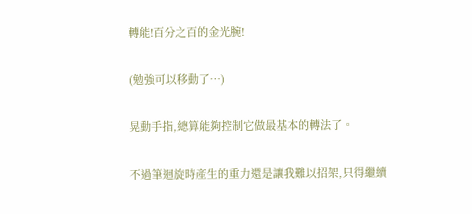轉能!百分之百的金光腕!

(勉強可以移動了…)

晃動手指,總算能夠控制它做最基本的轉法了。

不過筆迴旋時產生的重力還是讓我難以招架,只得繼續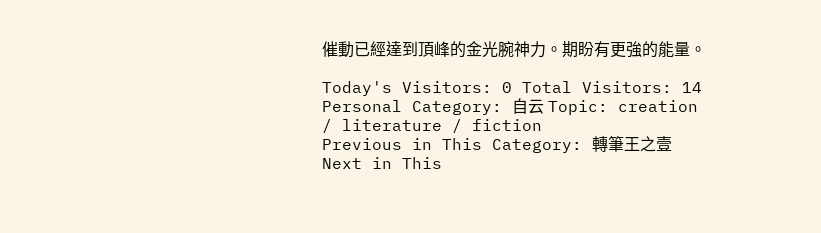催動已經達到頂峰的金光腕神力。期盼有更強的能量。

Today's Visitors: 0 Total Visitors: 14
Personal Category: 自云 Topic: creation / literature / fiction
Previous in This Category: 轉筆王之壹   Next in This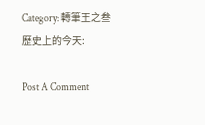Category: 轉筆王之叁
歷史上的今天:

Post A Comment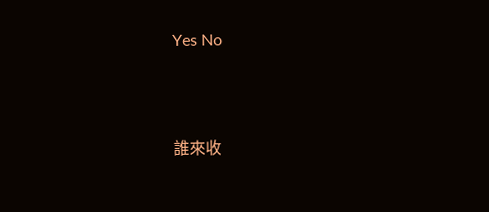Yes No





誰來收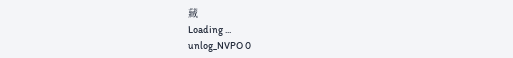藏
Loading ...
unlog_NVPO 0